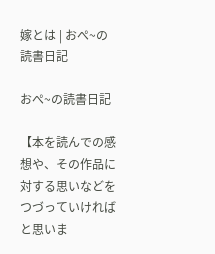嫁とは | おぺ~の読書日記

おぺ~の読書日記

【本を読んでの感想や、その作品に対する思いなどをつづっていければと思いま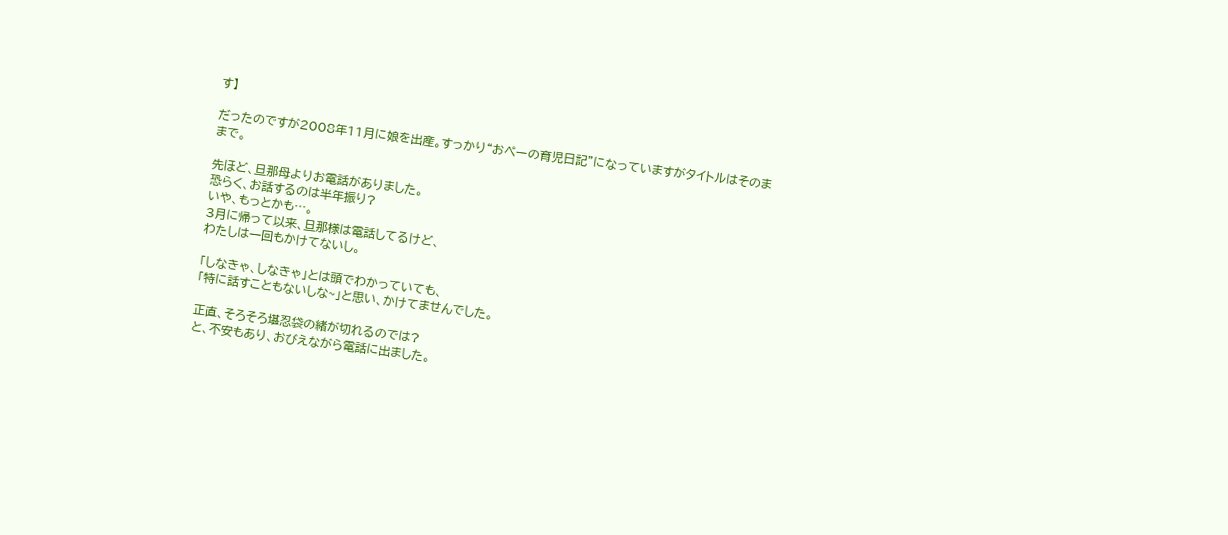す】

だったのですが2008年11月に娘を出産。すっかり“おぺーの育児日記”になっていますがタイトルはそのままで。

先ほど、旦那母よりお電話がありました。
恐らく、お話するのは半年振り?
いや、もっとかも⋯。
3月に帰って以来、旦那様は電話してるけど、
わたしは一回もかけてないし。

「しなきゃ、しなきゃ」とは頭でわかっていても、
「特に話すこともないしな~」と思い、かけてませんでした。

正直、そろそろ堪忍袋の緒が切れるのでは?
と、不安もあり、おびえながら電話に出ました。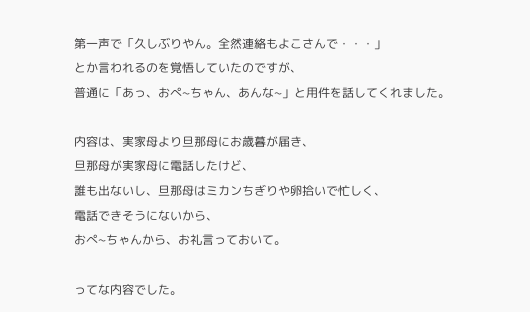第一声で「久しぶりやん。全然連絡もよこさんで・・・」
とか言われるのを覚悟していたのですが、
普通に「あっ、おぺ~ちゃん、あんな~」と用件を話してくれました。

内容は、実家母より旦那母にお歳暮が届き、
旦那母が実家母に電話したけど、
誰も出ないし、旦那母はミカンちぎりや卵拾いで忙しく、
電話できそうにないから、
おぺ~ちゃんから、お礼言っておいて。

ってな内容でした。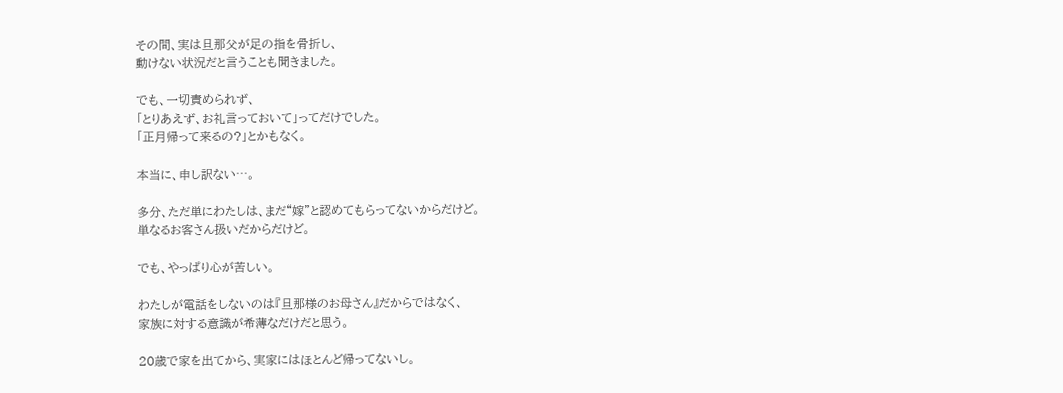その間、実は旦那父が足の指を骨折し、
動けない状況だと言うことも聞きました。

でも、一切責められず、
「とりあえず、お礼言っておいて」ってだけでした。
「正月帰って来るの?」とかもなく。

本当に、申し訳ない⋯。

多分、ただ単にわたしは、まだ“嫁”と認めてもらってないからだけど。
単なるお客さん扱いだからだけど。

でも、やっぱり心が苦しい。

わたしが電話をしないのは『旦那様のお母さん』だからではなく、
家族に対する意識が希薄なだけだと思う。

20歳で家を出てから、実家にはほとんど帰ってないし。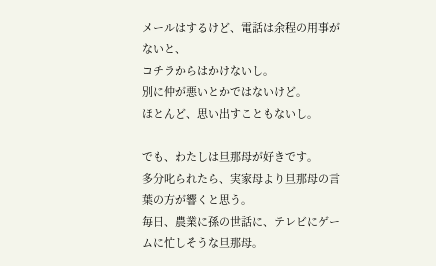メールはするけど、電話は余程の用事がないと、
コチラからはかけないし。
別に仲が悪いとかではないけど。
ほとんど、思い出すこともないし。

でも、わたしは旦那母が好きです。
多分叱られたら、実家母より旦那母の言葉の方が響くと思う。
毎日、農業に孫の世話に、テレビにゲームに忙しそうな旦那母。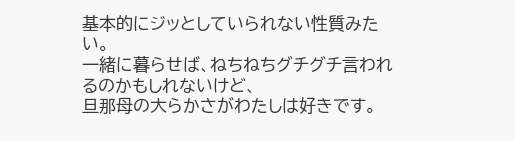基本的にジッとしていられない性質みたい。
一緒に暮らせば、ねちねちグチグチ言われるのかもしれないけど、
旦那母の大らかさがわたしは好きです。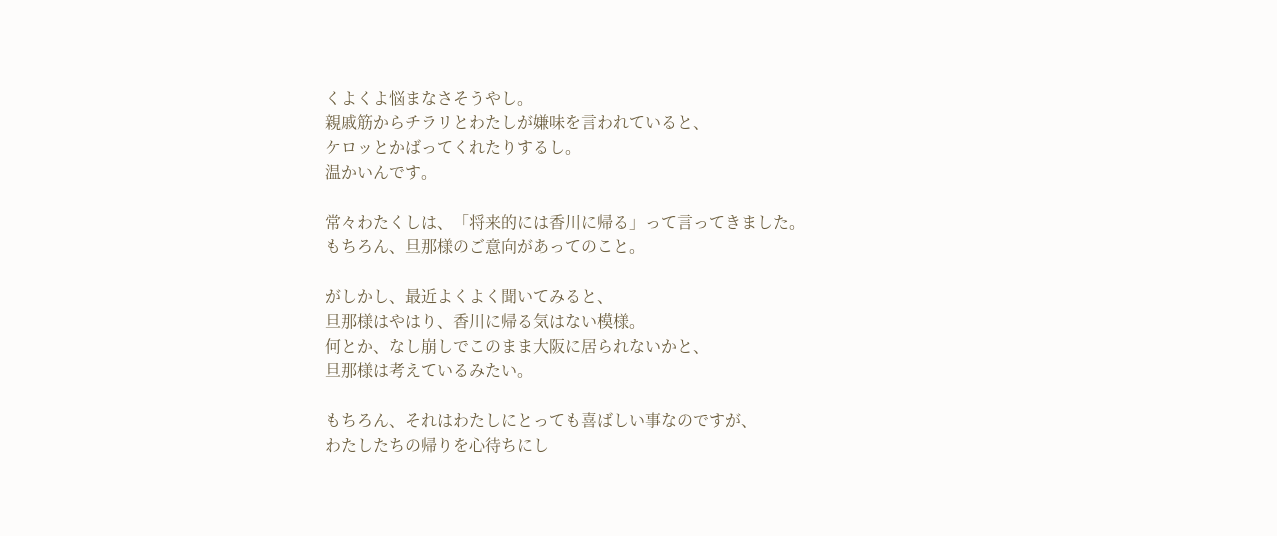くよくよ悩まなさそうやし。
親戚筋からチラリとわたしが嫌味を言われていると、
ケロッとかばってくれたりするし。
温かいんです。

常々わたくしは、「将来的には香川に帰る」って言ってきました。
もちろん、旦那様のご意向があってのこと。

がしかし、最近よくよく聞いてみると、
旦那様はやはり、香川に帰る気はない模様。
何とか、なし崩しでこのまま大阪に居られないかと、
旦那様は考えているみたい。

もちろん、それはわたしにとっても喜ばしい事なのですが、
わたしたちの帰りを心待ちにし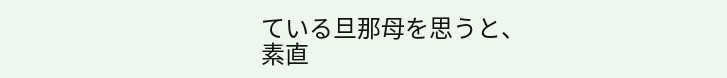ている旦那母を思うと、
素直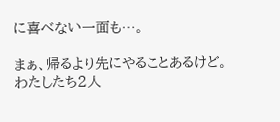に喜べない一面も⋯。

まぁ、帰るより先にやることあるけど。
わたしたち2人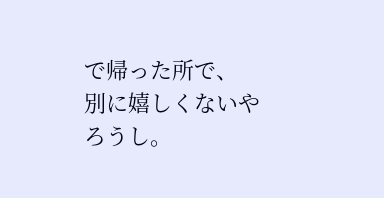で帰った所で、
別に嬉しくないやろうし。